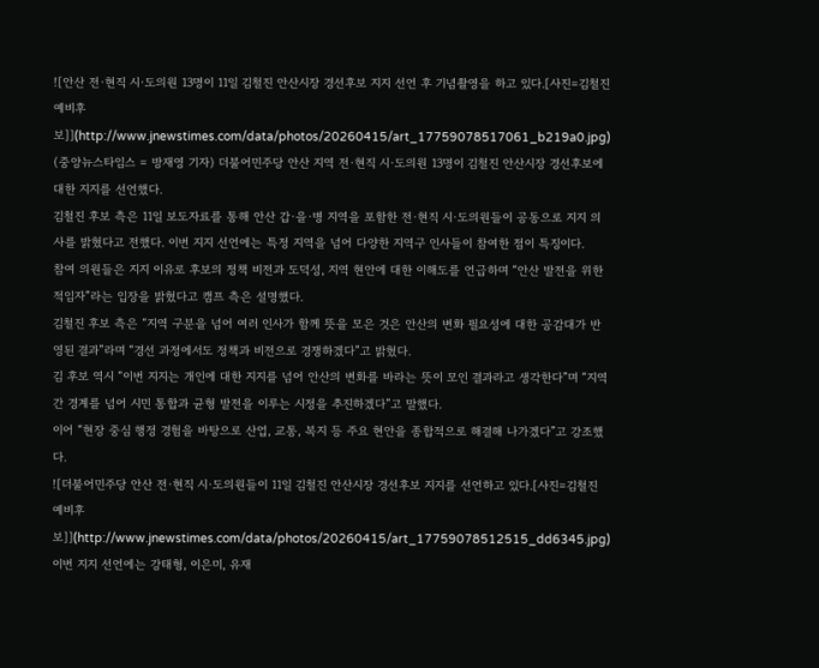![안산 전·현직 시·도의원 13명이 11일 김철진 안산시장 경선후보 지지 선언 후 기념촬영을 하고 있다.[사진=김철진 예비후보]](http://www.jnewstimes.com/data/photos/20260415/art_17759078517061_b219a0.jpg)
(중앙뉴스타임스 = 방재영 기자) 더불어민주당 안산 지역 전·현직 시·도의원 13명이 김철진 안산시장 경선후보에 대한 지지를 선언했다.
김철진 후보 측은 11일 보도자료를 통해 안산 갑·을·병 지역을 포함한 전·현직 시·도의원들이 공동으로 지지 의사를 밝혔다고 전했다. 이번 지지 선언에는 특정 지역을 넘어 다양한 지역구 인사들이 참여한 점이 특징이다.
참여 의원들은 지지 이유로 후보의 정책 비전과 도덕성, 지역 현안에 대한 이해도를 언급하며 “안산 발전을 위한 적임자”라는 입장을 밝혔다고 캠프 측은 설명했다.
김철진 후보 측은 “지역 구분을 넘어 여러 인사가 함께 뜻을 모은 것은 안산의 변화 필요성에 대한 공감대가 반영된 결과”라며 “경선 과정에서도 정책과 비전으로 경쟁하겠다”고 밝혔다.
김 후보 역시 “이번 지지는 개인에 대한 지지를 넘어 안산의 변화를 바라는 뜻이 모인 결과라고 생각한다”며 “지역 간 경계를 넘어 시민 통합과 균형 발전을 이루는 시정을 추진하겠다”고 말했다.
이어 “현장 중심 행정 경험을 바탕으로 산업, 교통, 복지 등 주요 현안을 종합적으로 해결해 나가겠다”고 강조했다.
![더불어민주당 안산 전·현직 시·도의원들이 11일 김철진 안산시장 경선후보 지지를 선언하고 있다.[사진=김철진 예비후보]](http://www.jnewstimes.com/data/photos/20260415/art_17759078512515_dd6345.jpg)
이번 지지 선언에는 강태형, 이은미, 유재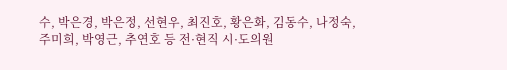수, 박은경, 박은정, 선현우, 최진호, 황은화, 김동수, 나정숙, 주미희, 박영근, 추연호 등 전·현직 시·도의원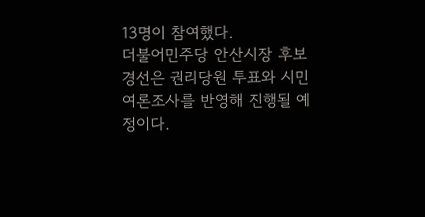13명이 참여했다.
더불어민주당 안산시장 후보 경선은 권리당원 투표와 시민 여론조사를 반영해 진행될 예정이다.